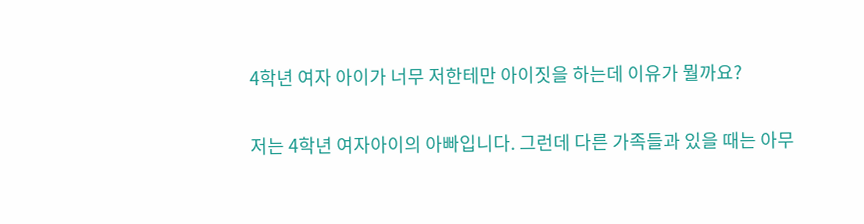4학년 여자 아이가 너무 저한테만 아이짓을 하는데 이유가 뭘까요?

저는 4학년 여자아이의 아빠입니다. 그런데 다른 가족들과 있을 때는 아무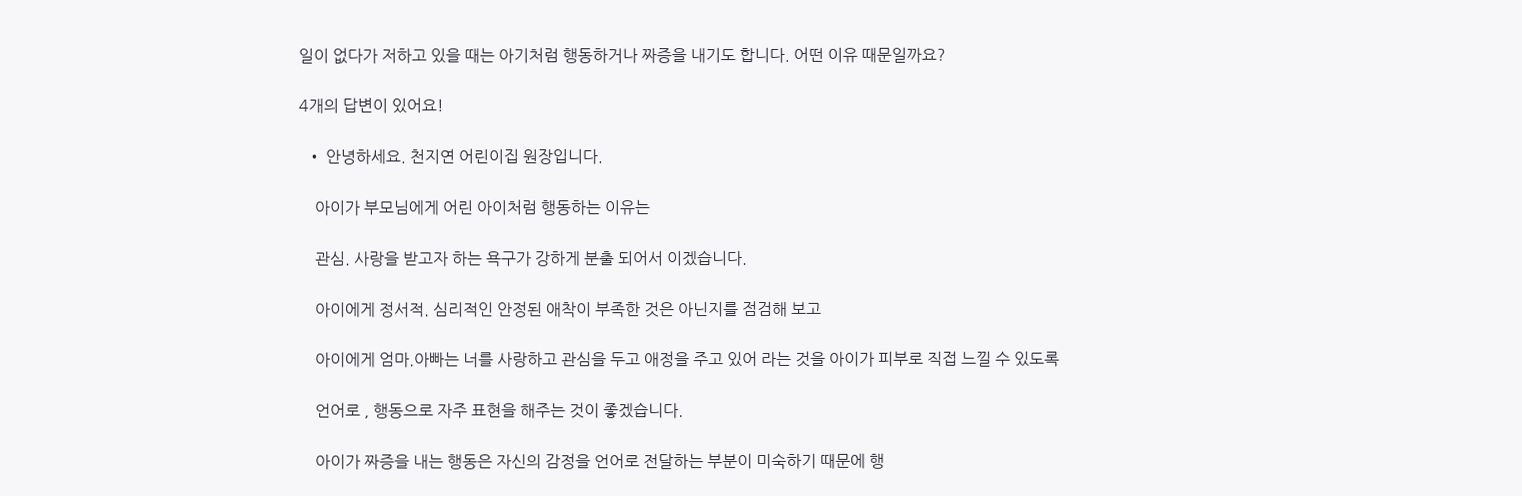일이 없다가 저하고 있을 때는 아기처럼 행동하거나 짜증을 내기도 합니다. 어떤 이유 때문일까요?

4개의 답변이 있어요!

  • 안녕하세요. 천지연 어린이집 원장입니다.

    아이가 부모님에게 어린 아이처럼 행동하는 이유는

    관심. 사랑을 받고자 하는 욕구가 강하게 분출 되어서 이겠습니다.

    아이에게 정서적. 심리적인 안정된 애착이 부족한 것은 아닌지를 점검해 보고

    아이에게 엄마.아빠는 너를 사랑하고 관심을 두고 애정을 주고 있어 라는 것을 아이가 피부로 직접 느낄 수 있도록

    언어로 , 행동으로 자주 표현을 해주는 것이 좋겠습니다.

    아이가 짜증을 내는 행동은 자신의 감정을 언어로 전달하는 부분이 미숙하기 때문에 행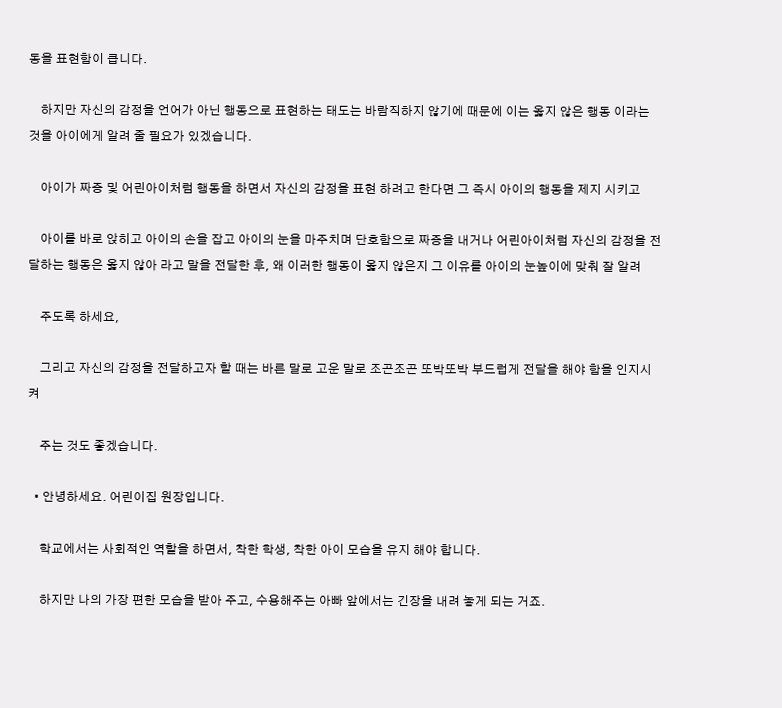동을 표현함이 큽니다.

    하지만 자신의 감정을 언어가 아닌 행동으로 표현하는 태도는 바람직하지 않기에 때문에 이는 옳지 않은 행동 이라는 것을 아이에게 알려 줄 필요가 있겠습니다.

    아이가 짜증 및 어린아이처럼 행동을 하면서 자신의 감정을 표현 하려고 한다면 그 즉시 아이의 행동을 제지 시키고

    아이를 바로 앉히고 아이의 손을 잡고 아이의 눈을 마주치며 단호함으로 짜증을 내거나 어린아이처럼 자신의 감정을 전달하는 행동은 옳지 않아 라고 말을 전달한 후, 왜 이러한 행동이 옳지 않은지 그 이유를 아이의 눈높이에 맞춰 잘 알려

    주도록 하세요,

    그리고 자신의 감정을 전달하고자 할 때는 바른 말로 고운 말로 조곤조곤 또박또박 부드럽게 전달을 해야 함을 인지시켜

    주는 것도 좋겠습니다.

  • 안녕하세요. 어린이집 원장입니다.

    학교에서는 사회적인 역할을 하면서, 착한 학생, 착한 아이 모습을 유지 해야 합니다.

    하지만 나의 가장 편한 모습을 받아 주고, 수용해주는 아빠 앞에서는 긴장을 내려 놓게 되는 거죠.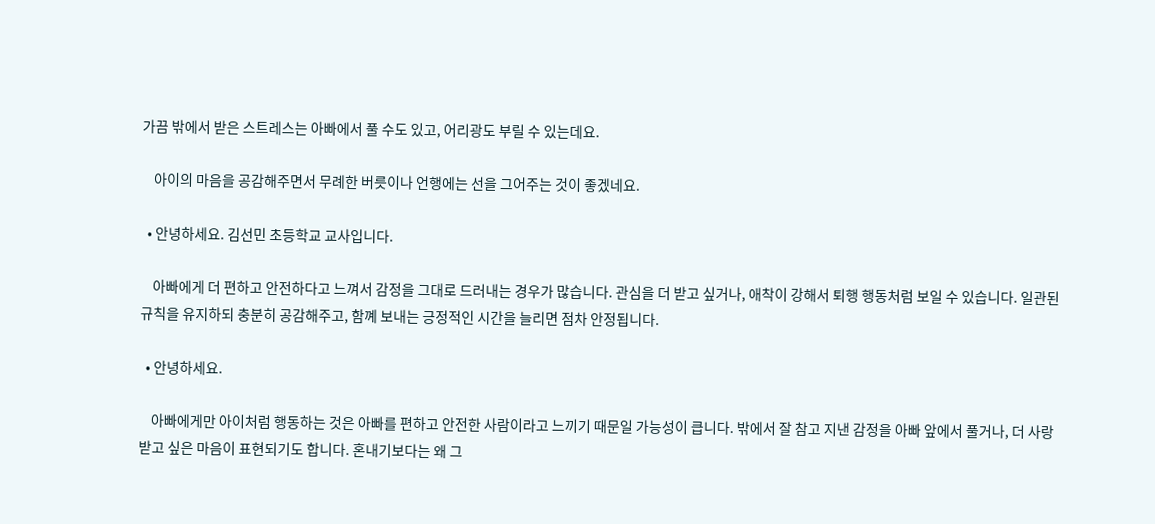가끔 밖에서 받은 스트레스는 아빠에서 풀 수도 있고, 어리광도 부릴 수 있는데요.

    아이의 마음을 공감해주면서 무례한 버릇이나 언행에는 선을 그어주는 것이 좋겠네요.

  • 안녕하세요. 김선민 초등학교 교사입니다.

    아빠에게 더 편하고 안전하다고 느껴서 감정을 그대로 드러내는 경우가 많습니다. 관심을 더 받고 싶거나, 애착이 강해서 퇴행 행동처럼 보일 수 있습니다. 일관된 규칙을 유지하되 충분히 공감해주고, 함꼐 보내는 긍정적인 시간을 늘리면 점차 안정됩니다.

  • 안녕하세요.

    아빠에게만 아이처럼 행동하는 것은 아빠를 편하고 안전한 사람이라고 느끼기 때문일 가능성이 큽니다. 밖에서 잘 참고 지낸 감정을 아빠 앞에서 풀거나, 더 사랑받고 싶은 마음이 표현되기도 합니다. 혼내기보다는 왜 그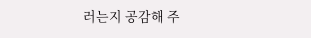러는지 공감해 주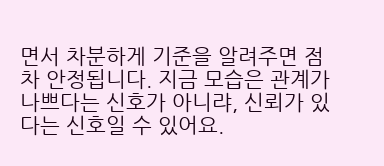면서 차분하게 기준을 알려주면 점차 안정됩니다. 지금 모습은 관계가 나쁘다는 신호가 아니랴, 신뢰가 있다는 신호일 수 있어요.